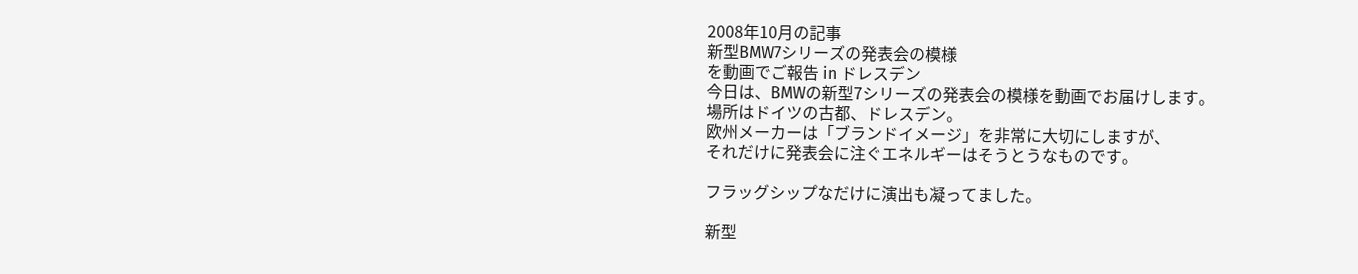2008年10月の記事
新型BMW7シリーズの発表会の模様
を動画でご報告 in ドレスデン
今日は、BMWの新型7シリーズの発表会の模様を動画でお届けします。
場所はドイツの古都、ドレスデン。
欧州メーカーは「ブランドイメージ」を非常に大切にしますが、
それだけに発表会に注ぐエネルギーはそうとうなものです。

フラッグシップなだけに演出も凝ってました。

新型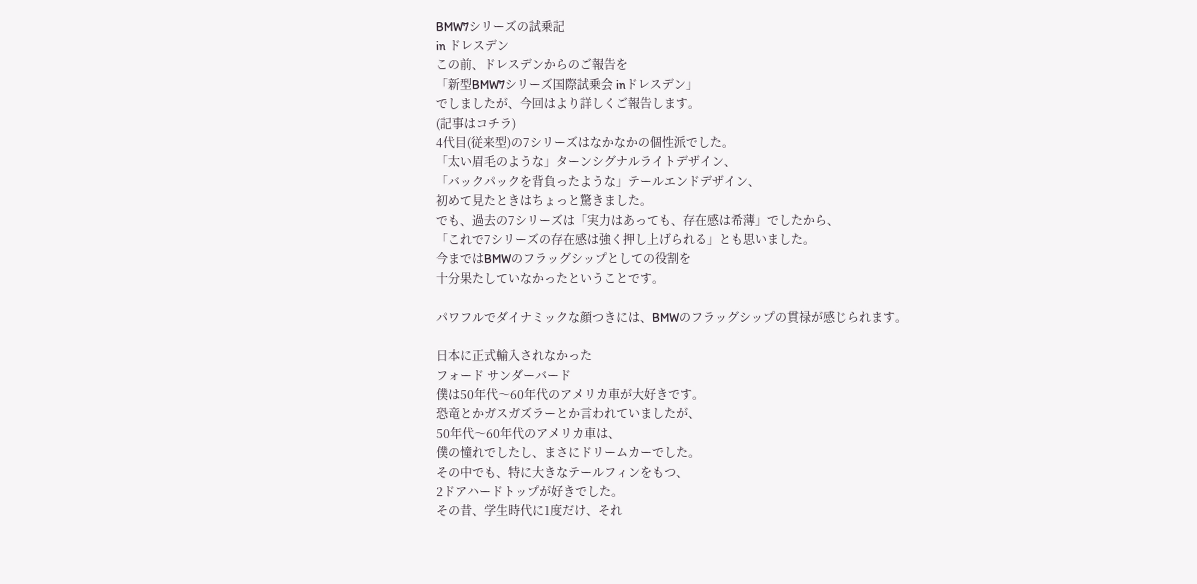BMW7シリーズの試乗記
in ドレスデン
この前、ドレスデンからのご報告を
「新型BMW7シリーズ国際試乗会 inドレスデン」
でしましたが、今回はより詳しくご報告します。
(記事はコチラ)
4代目(従来型)の7シリーズはなかなかの個性派でした。
「太い眉毛のような」ターンシグナルライトデザイン、
「バックパックを背負ったような」テールエンドデザイン、
初めて見たときはちょっと驚きました。
でも、過去の7シリーズは「実力はあっても、存在感は希薄」でしたから、
「これで7シリーズの存在感は強く押し上げられる」とも思いました。
今まではBMWのフラッグシップとしての役割を
十分果たしていなかったということです。

パワフルでダイナミックな顔つきには、BMWのフラッグシップの貫禄が感じられます。

日本に正式輸入されなかった
フォード サンダーバード
僕は50年代〜60年代のアメリカ車が大好きです。
恐竜とかガスガズラーとか言われていましたが、
50年代〜60年代のアメリカ車は、
僕の憧れでしたし、まさにドリームカーでした。
その中でも、特に大きなテールフィンをもつ、
2ドアハードトップが好きでした。
その昔、学生時代に1度だけ、それ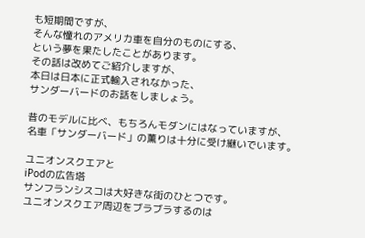も短期間ですが、
そんな憧れのアメリカ車を自分のものにする、
という夢を果たしたことがあります。
その話は改めてご紹介しますが、
本日は日本に正式輸入されなかった、
サンダーバードのお話をしましょう。

昔のモデルに比べ、もちろんモダンにはなっていますが、
名車「サンダーバード」の薫りは十分に受け継いでいます。

ユニオンスクエアと
iPodの広告塔
サンフランシスコは大好きな街のひとつです。
ユニオンスクエア周辺をブラブラするのは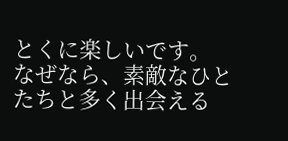とくに楽しいです。
なぜなら、素敵なひとたちと多く出会える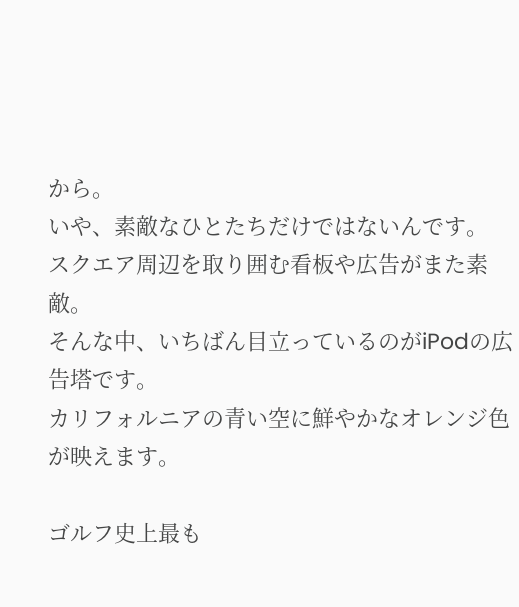から。
いや、素敵なひとたちだけではないんです。
スクエア周辺を取り囲む看板や広告がまた素敵。
そんな中、いちばん目立っているのがiPodの広告塔です。
カリフォルニアの青い空に鮮やかなオレンジ色が映えます。

ゴルフ史上最も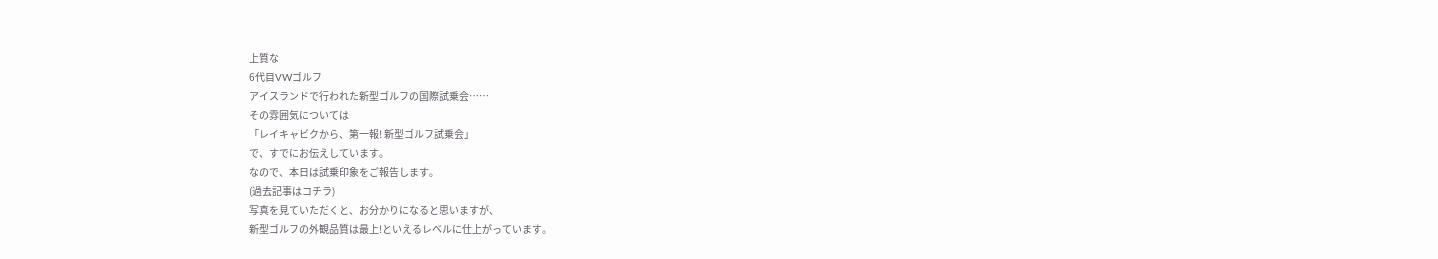上質な
6代目VWゴルフ
アイスランドで行われた新型ゴルフの国際試乗会……
その雰囲気については
「レイキャビクから、第一報! 新型ゴルフ試乗会」
で、すでにお伝えしています。
なので、本日は試乗印象をご報告します。
(過去記事はコチラ)
写真を見ていただくと、お分かりになると思いますが、
新型ゴルフの外観品質は最上!といえるレベルに仕上がっています。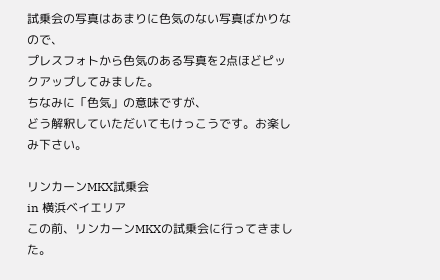試乗会の写真はあまりに色気のない写真ばかりなので、
プレスフォトから色気のある写真を2点ほどピックアップしてみました。
ちなみに「色気」の意味ですが、
どう解釈していただいてもけっこうです。お楽しみ下さい。

リンカーンMKX試乗会
in 横浜ベイエリア
この前、リンカーンMKXの試乗会に行ってきました。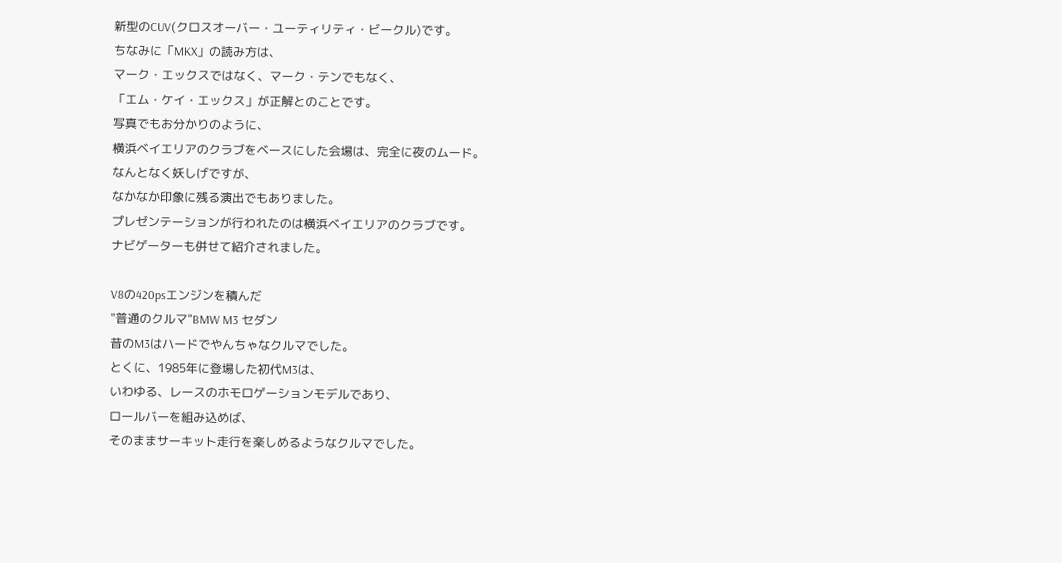新型のCUV(クロスオーバー・ユーティリティ・ビークル)です。
ちなみに「MKX」の読み方は、
マーク・エックスではなく、マーク・テンでもなく、
「エム・ケイ・エックス」が正解とのことです。
写真でもお分かりのように、
横浜ベイエリアのクラブをベースにした会場は、完全に夜のムード。
なんとなく妖しげですが、
なかなか印象に残る演出でもありました。
プレゼンテーションが行われたのは横浜ベイエリアのクラブです。
ナビゲーターも併せて紹介されました。

V8の420psエンジンを積んだ
"普通のクルマ"BMW M3 セダン
昔のM3はハードでやんちゃなクルマでした。
とくに、1985年に登場した初代M3は、
いわゆる、レースのホモロゲーションモデルであり、
ロールバーを組み込めば、
そのままサーキット走行を楽しめるようなクルマでした。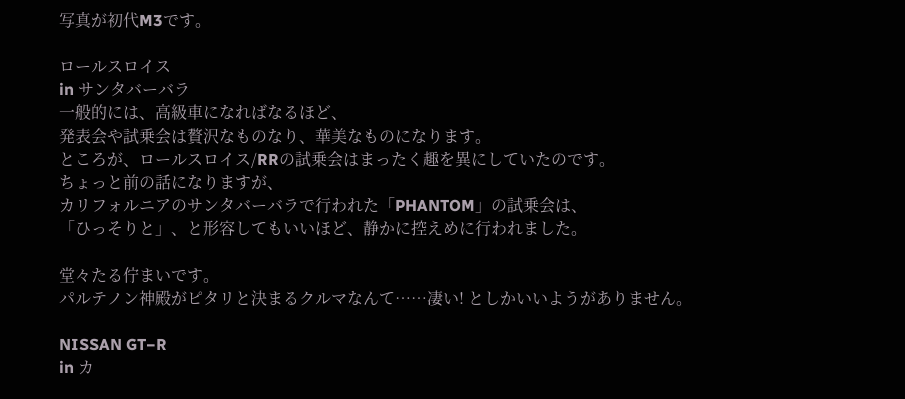写真が初代M3です。

ロールスロイス
in サンタバーバラ
一般的には、高級車になればなるほど、
発表会や試乗会は贅沢なものなり、華美なものになります。
ところが、ロールスロイス/RRの試乗会はまったく趣を異にしていたのです。
ちょっと前の話になりますが、
カリフォルニアのサンタバーバラで行われた「PHANTOM」の試乗会は、
「ひっそりと」、と形容してもいいほど、静かに控えめに行われました。

堂々たる佇まいです。
パルテノン神殿がピタリと決まるクルマなんて……凄い! としかいいようがありません。

NISSAN GT−R
in カ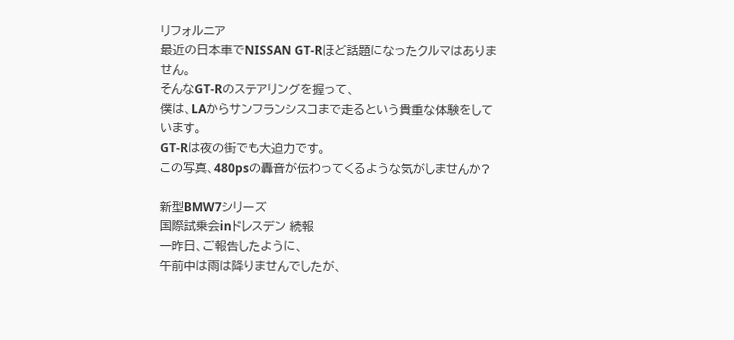リフォルニア
最近の日本車でNISSAN GT-Rほど話題になったクルマはありません。
そんなGT-Rのステアリングを握って、
僕は、LAからサンフランシスコまで走るという貴重な体験をしています。
GT-Rは夜の街でも大迫力です。
この写真、480psの轟音が伝わってくるような気がしませんか?

新型BMW7シリーズ
国際試乗会inドレスデン 続報
一昨日、ご報告したように、
午前中は雨は降りませんでしたが、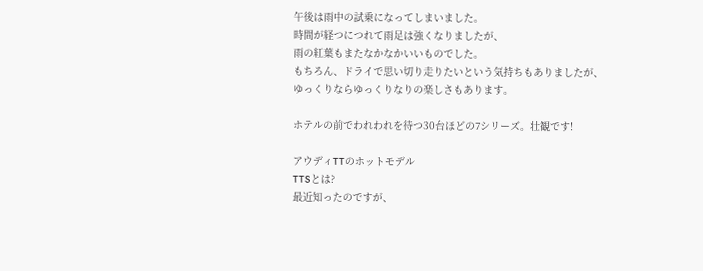午後は雨中の試乗になってしまいました。
時間が経つにつれて雨足は強くなりましたが、
雨の紅葉もまたなかなかいいものでした。
もちろん、ドライで思い切り走りたいという気持ちもありましたが、
ゆっくりならゆっくりなりの楽しさもあります。

ホテルの前でわれわれを待つ30台ほどの7シリーズ。壮観です!

アウディTTのホットモデル
TTSとは?
最近知ったのですが、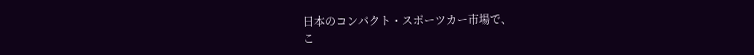日本のコンパクト・スポーツカー市場で、
こ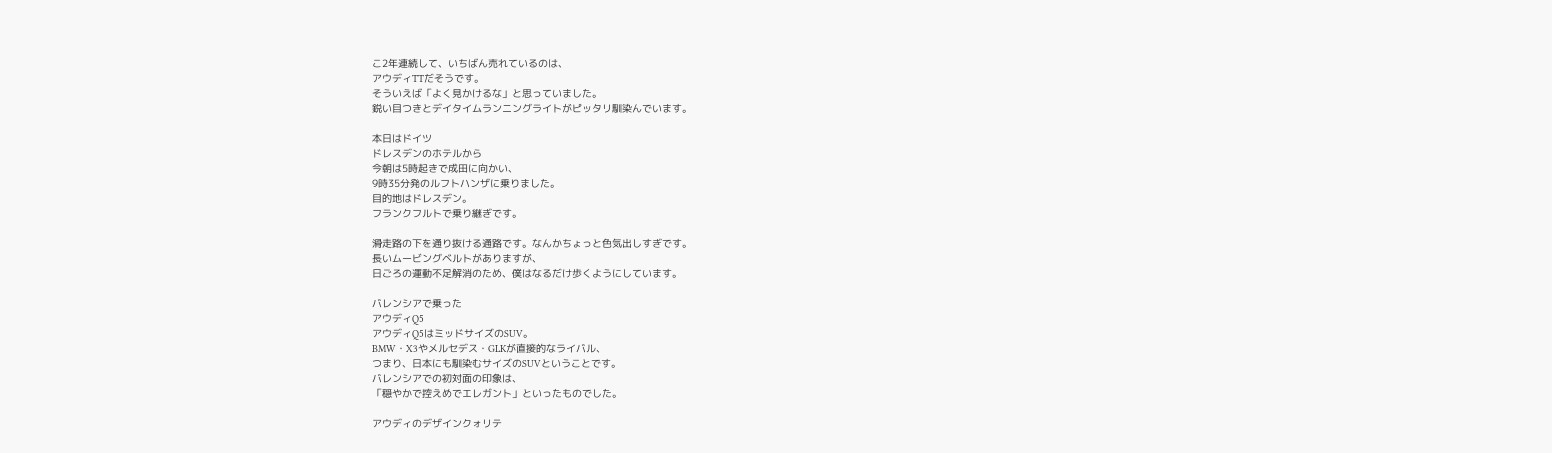こ2年連続して、いちばん売れているのは、
アウディTTだそうです。
そういえば「よく見かけるな」と思っていました。
鋭い目つきとデイタイムランニングライトがピッタリ馴染んでいます。

本日はドイツ
ドレスデンのホテルから
今朝は5時起きで成田に向かい、
9時35分発のルフトハンザに乗りました。
目的地はドレスデン。
フランクフルトで乗り継ぎです。

滑走路の下を通り抜ける通路です。なんかちょっと色気出しすぎです。
長いムービングベルトがありますが、
日ごろの運動不足解消のため、僕はなるだけ歩くようにしています。

バレンシアで乗った
アウディQ5
アウディQ5はミッドサイズのSUV。
BMW・X3やメルセデス・GLKが直接的なライバル、
つまり、日本にも馴染むサイズのSUVということです。
バレンシアでの初対面の印象は、
「穏やかで控えめでエレガント」といったものでした。

アウディのデザインクォリテ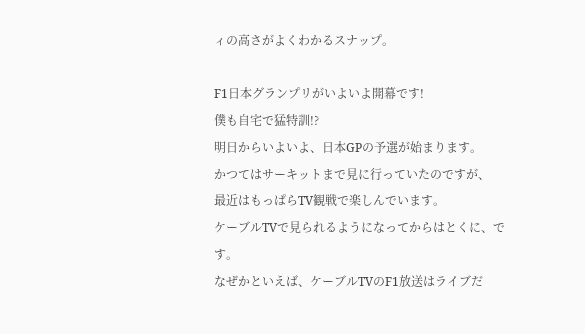ィの高さがよくわかるスナップ。

F1日本グランプリがいよいよ開幕です!
僕も自宅で猛特訓!?
明日からいよいよ、日本GPの予選が始まります。
かつてはサーキットまで見に行っていたのですが、
最近はもっぱらTV観戦で楽しんでいます。
ケーブルTVで見られるようになってからはとくに、です。
なぜかといえば、ケーブルTVのF1放送はライブだ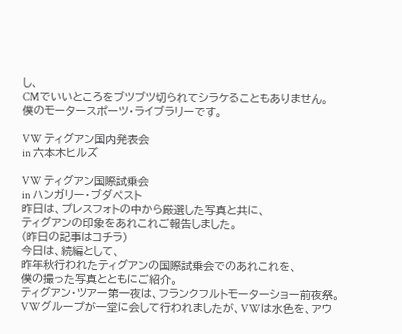し、
CMでいいところをブツブツ切られてシラケることもありません。
僕のモータースポーツ・ライブラリーです。

VW ティグアン国内発表会
in 六本木ヒルズ

VW ティグアン国際試乗会
in ハンガリー・ブダペスト
昨日は、プレスフォトの中から厳選した写真と共に、
ティグアンの印象をあれこれご報告しました。
(昨日の記事はコチラ)
今日は、続編として、
昨年秋行われたティグアンの国際試乗会でのあれこれを、
僕の撮った写真とともにご紹介。
ティグアン・ツアー第一夜は、フランクフルトモーターショー前夜祭。
VWグループが一堂に会して行われましたが、VWは水色を、アウ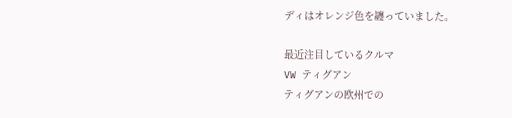ディはオレンジ色を纏っていました。

最近注目しているクルマ
VW ティグアン
ティグアンの欧州での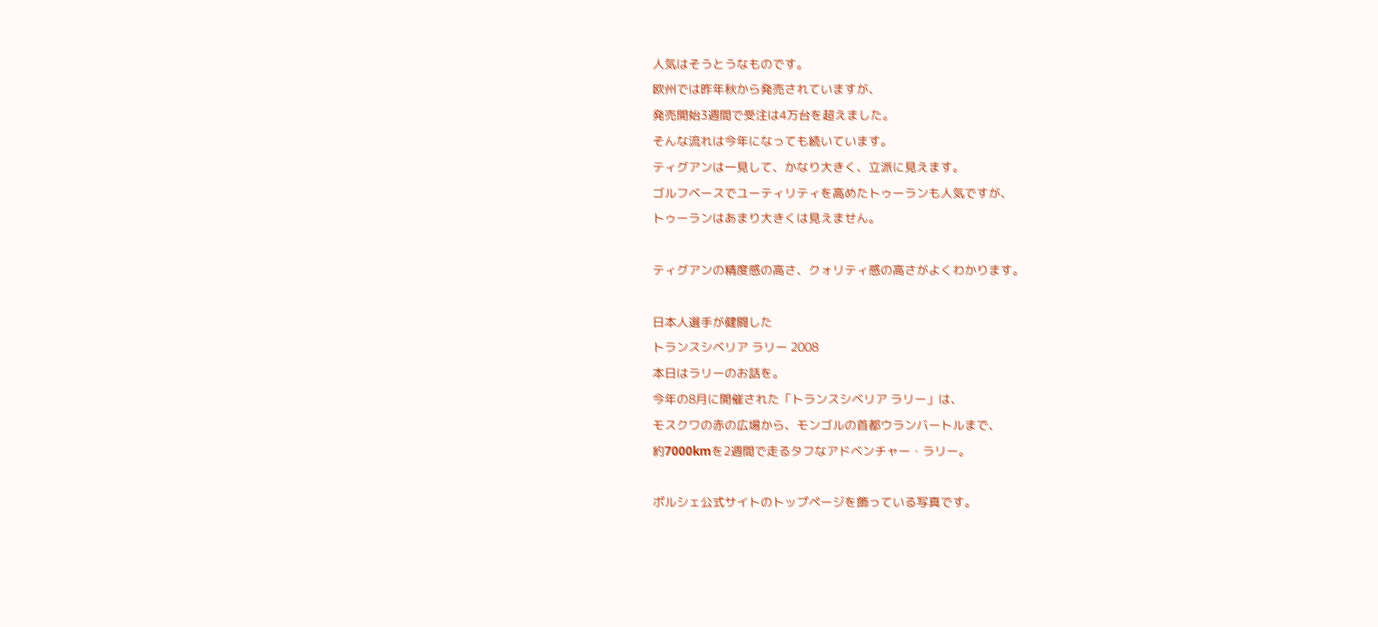人気はそうとうなものです。
欧州では昨年秋から発売されていますが、
発売開始3週間で受注は4万台を超えました。
そんな流れは今年になっても続いています。
ティグアンは一見して、かなり大きく、立派に見えます。
ゴルフベースでユーティリティを高めたトゥーランも人気ですが、
トゥーランはあまり大きくは見えません。

ティグアンの精度感の高さ、クォリティ感の高さがよくわかります。

日本人選手が健闘した
トランスシベリア ラリー 2008
本日はラリーのお話を。
今年の8月に開催された「トランスシベリア ラリー」は、
モスクワの赤の広場から、モンゴルの首都ウランバートルまで、
約7000kmを2週間で走るタフなアドベンチャー・ラリー。

ポルシェ公式サイトのトップページを飾っている写真です。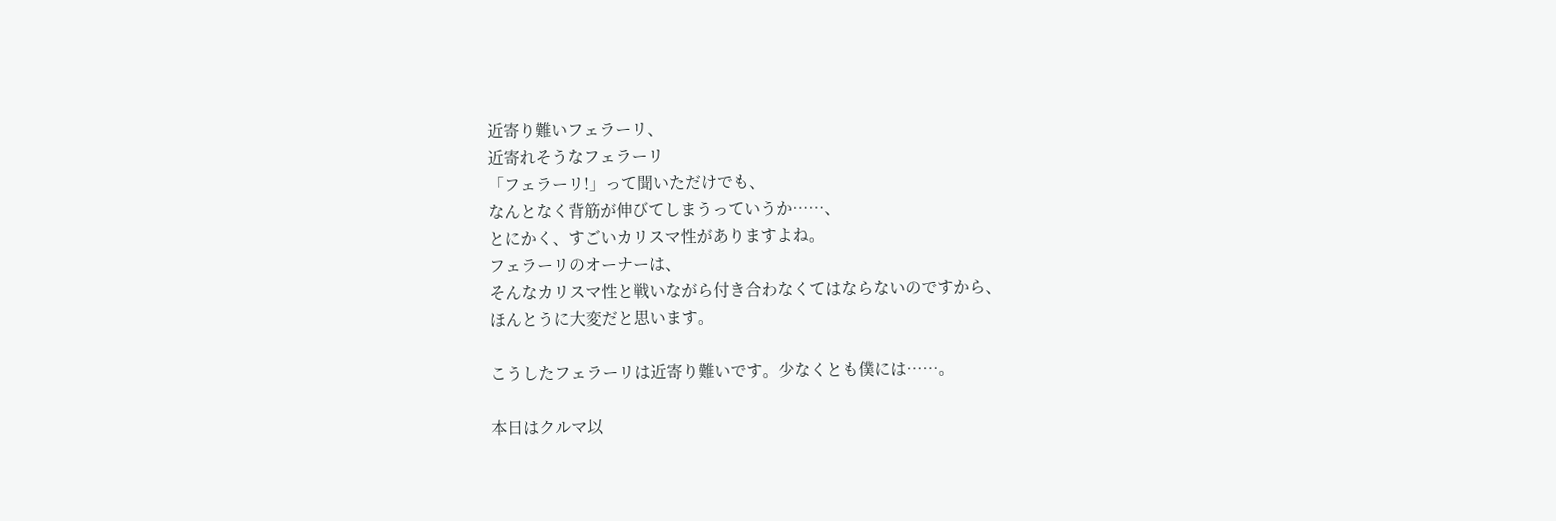近寄り難いフェラーリ、
近寄れそうなフェラーリ
「フェラーリ!」って聞いただけでも、
なんとなく背筋が伸びてしまうっていうか……、
とにかく、すごいカリスマ性がありますよね。
フェラーリのオーナーは、
そんなカリスマ性と戦いながら付き合わなくてはならないのですから、
ほんとうに大変だと思います。

こうしたフェラーリは近寄り難いです。少なくとも僕には……。

本日はクルマ以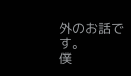外のお話です。
僕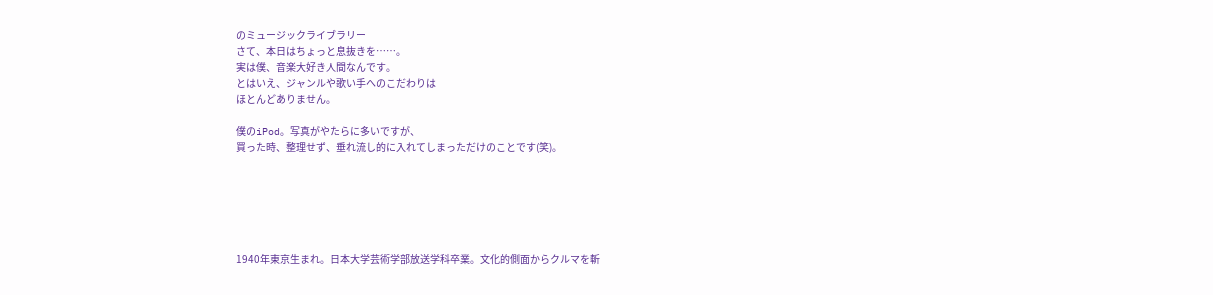のミュージックライブラリー
さて、本日はちょっと息抜きを……。
実は僕、音楽大好き人間なんです。
とはいえ、ジャンルや歌い手へのこだわりは
ほとんどありません。

僕のiPod。写真がやたらに多いですが、
買った時、整理せず、垂れ流し的に入れてしまっただけのことです(笑)。






1940年東京生まれ。日本大学芸術学部放送学科卒業。文化的側面からクルマを斬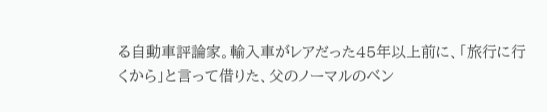る自動車評論家。輸入車がレアだった45年以上前に、「旅行に行くから」と言って借りた、父のノーマルのベン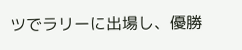ツでラリーに出場し、優勝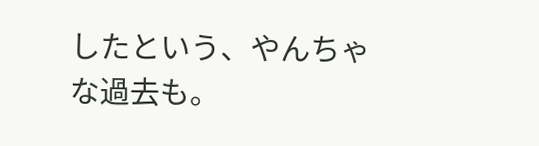したという、やんちゃな過去も。